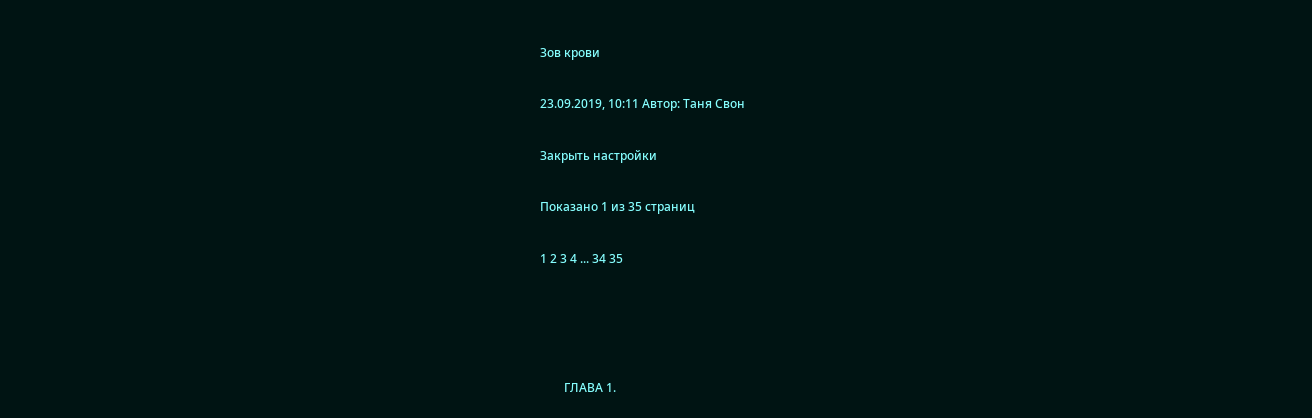Зов крови

23.09.2019, 10:11 Автор: Таня Свон

Закрыть настройки

Показано 1 из 35 страниц

1 2 3 4 ... 34 35




        ГЛАВА 1.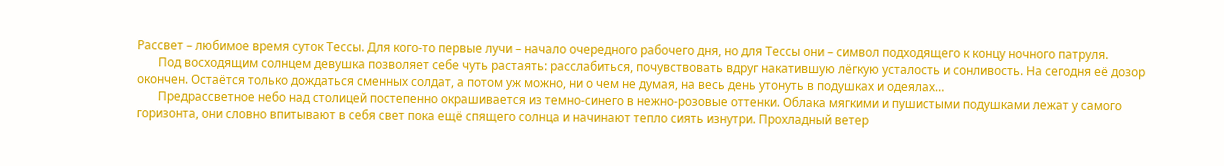Рассвет – любимое время суток Тессы. Для кого-то первые лучи – начало очередного рабочего дня, но для Тессы они – символ подходящего к концу ночного патруля.
       Под восходящим солнцем девушка позволяет себе чуть растаять: расслабиться, почувствовать вдруг накатившую лёгкую усталость и сонливость. На сегодня её дозор окончен. Остаётся только дождаться сменных солдат, а потом уж можно, ни о чем не думая, на весь день утонуть в подушках и одеялах…
       Предрассветное небо над столицей постепенно окрашивается из темно-синего в нежно-розовые оттенки. Облака мягкими и пушистыми подушками лежат у самого горизонта, они словно впитывают в себя свет пока ещё спящего солнца и начинают тепло сиять изнутри. Прохладный ветер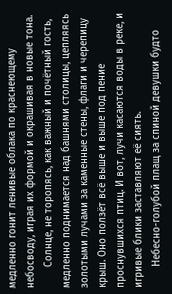медленно гонит ленивые облака по краснеющему небосводу, играя их формой и окрашивая в новые тона.
       Солнце, не торопясь, как важный и почётный гость, медленно поднимается над башнями столицы, цепляясь золотыми лучами за каменные стены, флаги и черепицу крыш. Оно ползёт всё выше и выше под пение проснувшихся птиц. И вот, лучи касаются воды в реке, и игривые блики заставляют её сиять.
       Небесно-голубой плащ за спиной девушки будто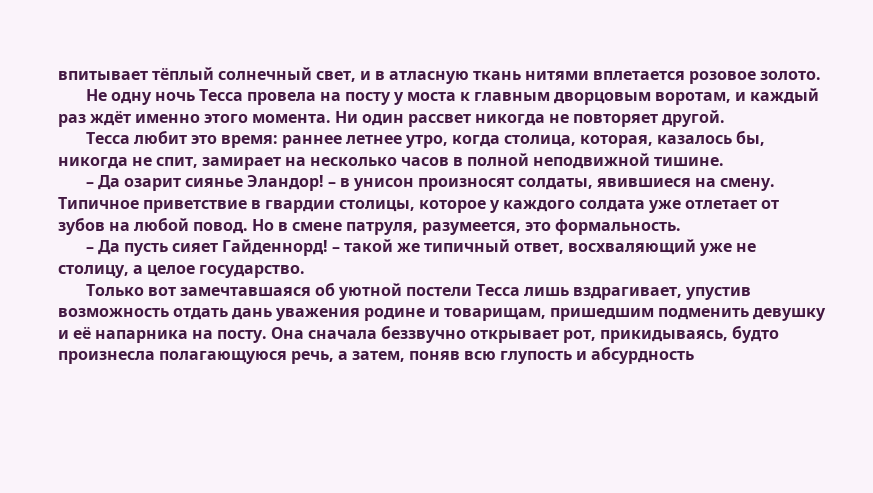впитывает тёплый солнечный свет, и в атласную ткань нитями вплетается розовое золото.
       Не одну ночь Тесса провела на посту у моста к главным дворцовым воротам, и каждый раз ждёт именно этого момента. Ни один рассвет никогда не повторяет другой.
       Тесса любит это время: раннее летнее утро, когда столица, которая, казалось бы, никогда не спит, замирает на несколько часов в полной неподвижной тишине.
       – Да озарит сиянье Эландор! – в унисон произносят солдаты, явившиеся на смену. Типичное приветствие в гвардии столицы, которое у каждого солдата уже отлетает от зубов на любой повод. Но в смене патруля, разумеется, это формальность.
       – Да пусть сияет Гайденнорд! – такой же типичный ответ, восхваляющий уже не столицу, а целое государство.
       Только вот замечтавшаяся об уютной постели Тесса лишь вздрагивает, упустив возможность отдать дань уважения родине и товарищам, пришедшим подменить девушку и её напарника на посту. Она сначала беззвучно открывает рот, прикидываясь, будто произнесла полагающуюся речь, а затем, поняв всю глупость и абсурдность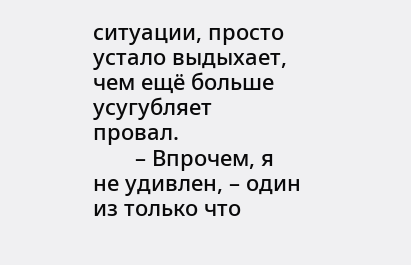ситуации, просто устало выдыхает, чем ещё больше усугубляет провал.
       – Впрочем, я не удивлен, – один из только что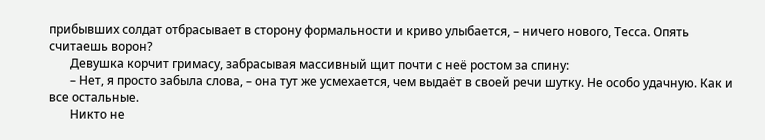прибывших солдат отбрасывает в сторону формальности и криво улыбается, – ничего нового, Тесса. Опять считаешь ворон?
       Девушка корчит гримасу, забрасывая массивный щит почти с неё ростом за спину:
       – Нет, я просто забыла слова, – она тут же усмехается, чем выдаёт в своей речи шутку. Не особо удачную. Как и все остальные.
       Никто не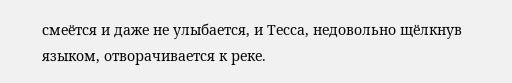смеётся и даже не улыбается, и Тесса, недовольно щёлкнув языком, отворачивается к реке.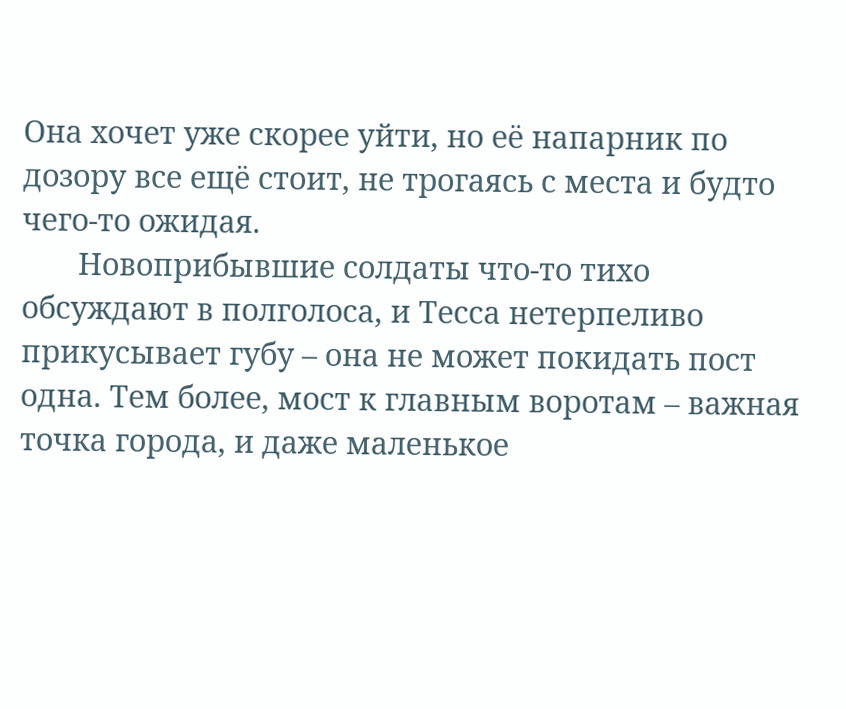Она хочет уже скорее уйти, но её напарник по дозору все ещё стоит, не трогаясь с места и будто чего-то ожидая.
       Новоприбывшие солдаты что-то тихо обсуждают в полголоса, и Тесса нетерпеливо прикусывает губу – она не может покидать пост одна. Тем более, мост к главным воротам – важная точка города, и даже маленькое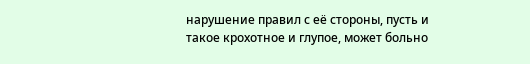нарушение правил с её стороны, пусть и такое крохотное и глупое, может больно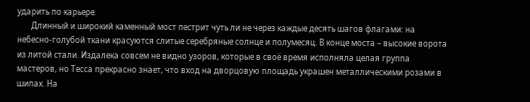ударить по карьере.
       Длинный и широкий каменный мост пестрит чуть ли не через каждые десять шагов флагами: на небесно-голубой ткани красуются слитые серебряные солнце и полумесяц. В конце моста – высокие ворота из литой стали. Издалека совсем не видно узоров, которые в своё время исполняла целая группа мастеров, но Тесса прекрасно знает, что вход на дворцовую площадь украшен металлическими розами в шипах. На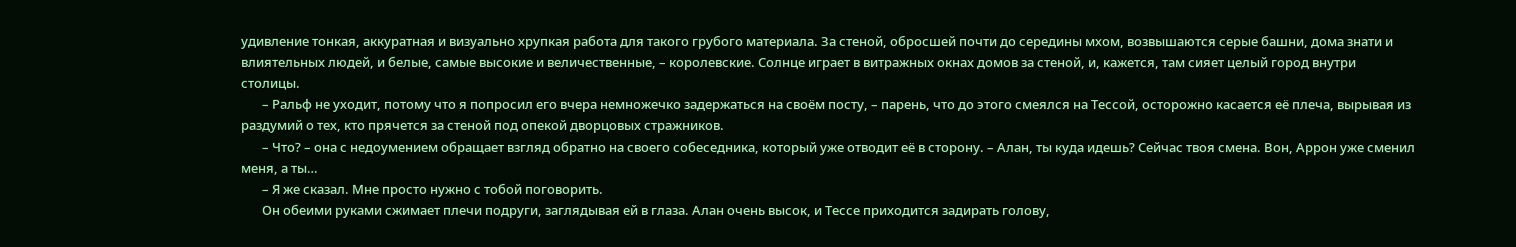удивление тонкая, аккуратная и визуально хрупкая работа для такого грубого материала. За стеной, обросшей почти до середины мхом, возвышаются серые башни, дома знати и влиятельных людей, и белые, самые высокие и величественные, – королевские. Солнце играет в витражных окнах домов за стеной, и, кажется, там сияет целый город внутри столицы.
       – Ральф не уходит, потому что я попросил его вчера немножечко задержаться на своём посту, – парень, что до этого смеялся на Тессой, осторожно касается её плеча, вырывая из раздумий о тех, кто прячется за стеной под опекой дворцовых стражников.
       – Что? – она с недоумением обращает взгляд обратно на своего собеседника, который уже отводит её в сторону. – Алан, ты куда идешь? Сейчас твоя смена. Вон, Аррон уже сменил меня, а ты…
       – Я же сказал. Мне просто нужно с тобой поговорить.
       Он обеими руками сжимает плечи подруги, заглядывая ей в глаза. Алан очень высок, и Тессе приходится задирать голову,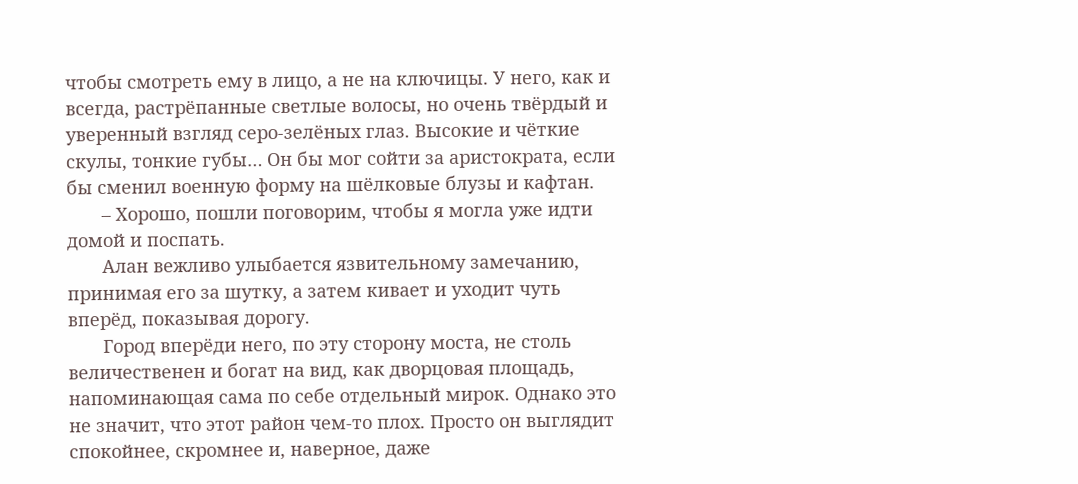чтобы смотреть ему в лицо, а не на ключицы. У него, как и всегда, растрёпанные светлые волосы, но очень твёрдый и уверенный взгляд серо-зелёных глаз. Высокие и чёткие скулы, тонкие губы… Он бы мог сойти за аристократа, если бы сменил военную форму на шёлковые блузы и кафтан.
       – Хорошо, пошли поговорим, чтобы я могла уже идти домой и поспать.
       Алан вежливо улыбается язвительному замечанию, принимая его за шутку, а затем кивает и уходит чуть вперёд, показывая дорогу.
       Город вперёди него, по эту сторону моста, не столь величественен и богат на вид, как дворцовая площадь, напоминающая сама по себе отдельный мирок. Однако это не значит, что этот район чем-то плох. Просто он выглядит спокойнее, скромнее и, наверное, даже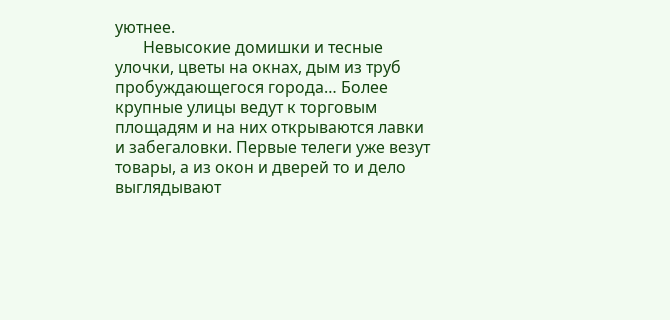уютнее.
       Невысокие домишки и тесные улочки, цветы на окнах, дым из труб пробуждающегося города… Более крупные улицы ведут к торговым площадям и на них открываются лавки и забегаловки. Первые телеги уже везут товары, а из окон и дверей то и дело выглядывают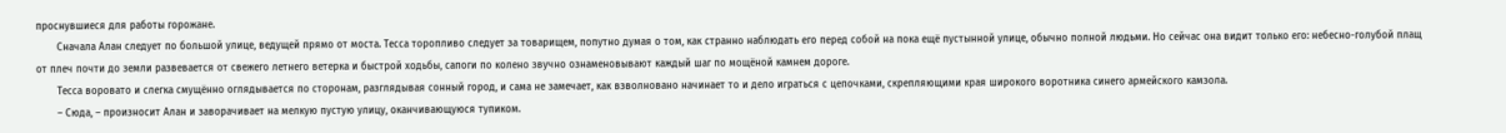проснувшиеся для работы горожане.
       Сначала Алан следует по большой улице, ведущей прямо от моста. Тесса торопливо следует за товарищем, попутно думая о том, как странно наблюдать его перед собой на пока ещё пустынной улице, обычно полной людьми. Но сейчас она видит только его: небесно-голубой плащ от плеч почти до земли развевается от свежего летнего ветерка и быстрой ходьбы, сапоги по колено звучно ознаменовывают каждый шаг по мощёной камнем дороге.
       Тесса воровато и слегка смущённо оглядывается по сторонам, разглядывая сонный город, и сама не замечает, как взволновано начинает то и дело играться с цепочками, скрепляющими края широкого воротника синего армейского камзола.
       – Сюда, – произносит Алан и заворачивает на мелкую пустую улицу, оканчивающуюся тупиком.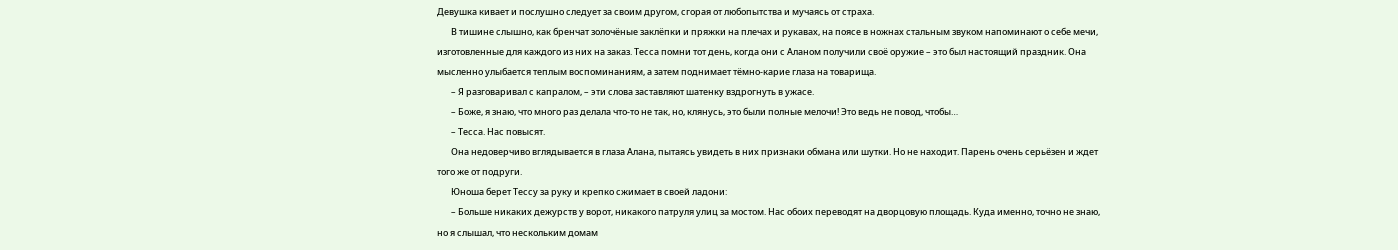Девушка кивает и послушно следует за своим другом, сгорая от любопытства и мучаясь от страха.
       В тишине слышно, как бренчат золочёные заклёпки и пряжки на плечах и рукавах, на поясе в ножнах стальным звуком напоминают о себе мечи, изготовленные для каждого из них на заказ. Тесса помни тот день, когда они с Аланом получили своё оружие – это был настоящий праздник. Она мысленно улыбается теплым воспоминаниям, а затем поднимает тёмно-карие глаза на товарища.
       – Я разговаривал с капралом, – эти слова заставляют шатенку вздрогнуть в ужасе.
       – Боже, я знаю, что много раз делала что-то не так, но, клянусь, это были полные мелочи! Это ведь не повод, чтобы…
       – Тесса. Нас повысят.
       Она недоверчиво вглядывается в глаза Алана, пытаясь увидеть в них признаки обмана или шутки. Но не находит. Парень очень серьёзен и ждет того же от подруги.
       Юноша берет Тессу за руку и крепко сжимает в своей ладони:
       – Больше никаких дежурств у ворот, никакого патруля улиц за мостом. Нас обоих переводят на дворцовую площадь. Куда именно, точно не знаю, но я слышал, что нескольким домам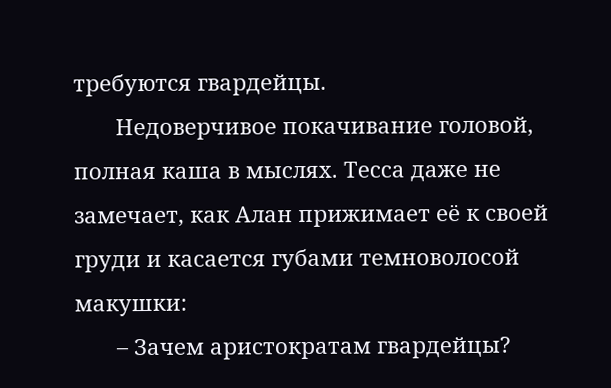требуются гвардейцы.
       Недоверчивое покачивание головой, полная каша в мыслях. Тесса даже не замечает, как Алан прижимает её к своей груди и касается губами темноволосой макушки:
       – Зачем аристократам гвардейцы?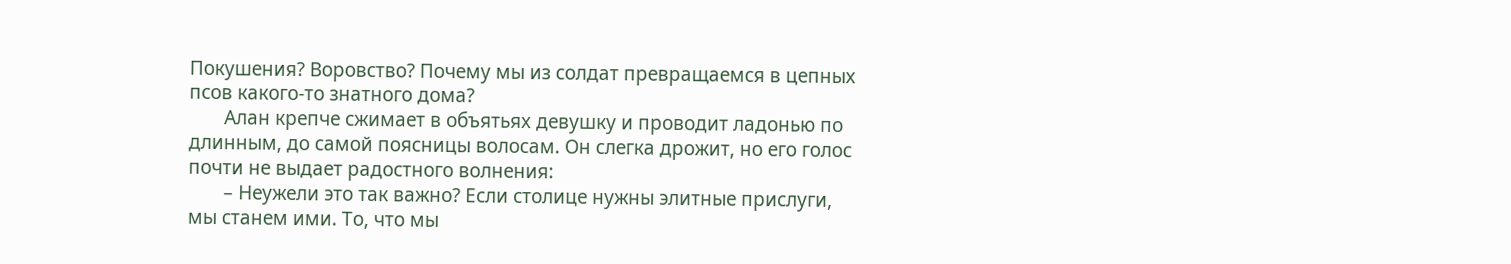Покушения? Воровство? Почему мы из солдат превращаемся в цепных псов какого-то знатного дома?
       Алан крепче сжимает в объятьях девушку и проводит ладонью по длинным, до самой поясницы волосам. Он слегка дрожит, но его голос почти не выдает радостного волнения:
       – Неужели это так важно? Если столице нужны элитные прислуги, мы станем ими. То, что мы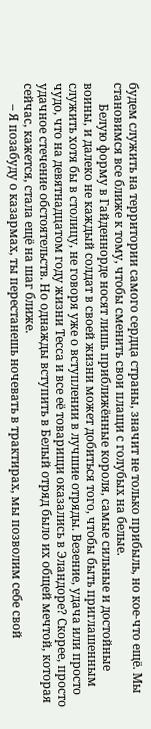будем служить на территории самого сердца страны, значит не только прибыль, но кое-что ещё. Мы становимся все ближе к тому, чтобы сменить свои плащи с голубых на белые.
       Белую форму в Гайденнорде носят лишь приближённые короля, самые сильные и достойные воины, и далеко не каждый солдат в своей жизни может добиться того, чтобы быть приглашенным служить хотя бы в столицу, не говоря уже о вступлении в лучшие отряды. Везение, удача или просто чудо, что на девятнадцатом году жизни Тесса и все её товарищи оказались в Эландоре? Скорее, просто удачное стечение обстоятельств. Но однажды вступить в Белый отряд было их общей мечтой, которая сейчас, кажется, стала ещё на шаг ближе.
       – Я позабуду о казармах, ты перестанешь ночевать в трактирах, мы позволим себе свой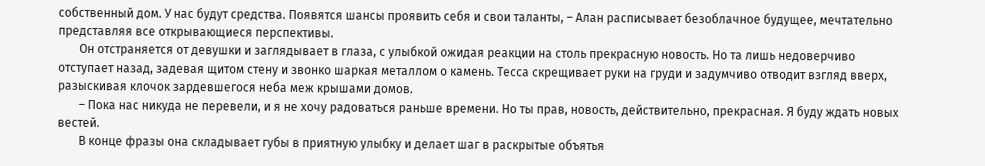собственный дом. У нас будут средства. Появятся шансы проявить себя и свои таланты, – Алан расписывает безоблачное будущее, мечтательно представляя все открывающиеся перспективы.
       Он отстраняется от девушки и заглядывает в глаза, с улыбкой ожидая реакции на столь прекрасную новость. Но та лишь недоверчиво отступает назад, задевая щитом стену и звонко шаркая металлом о камень. Тесса скрещивает руки на груди и задумчиво отводит взгляд вверх, разыскивая клочок зардевшегося неба меж крышами домов.
       – Пока нас никуда не перевели, и я не хочу радоваться раньше времени. Но ты прав, новость, действительно, прекрасная. Я буду ждать новых вестей.
       В конце фразы она складывает губы в приятную улыбку и делает шаг в раскрытые объятья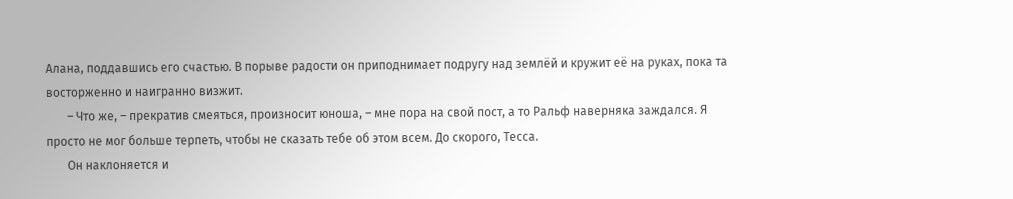Алана, поддавшись его счастью. В порыве радости он приподнимает подругу над землёй и кружит её на руках, пока та восторженно и наигранно визжит.
       – Что же, – прекратив смеяться, произносит юноша, – мне пора на свой пост, а то Ральф наверняка заждался. Я просто не мог больше терпеть, чтобы не сказать тебе об этом всем. До скорого, Тесса.
       Он наклоняется и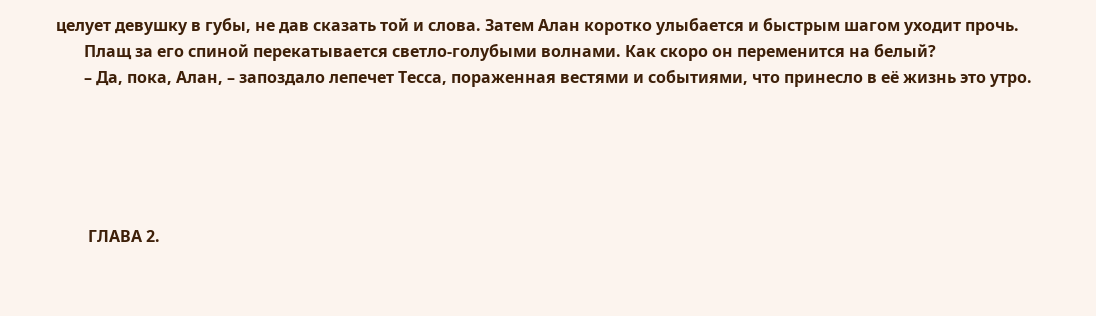целует девушку в губы, не дав сказать той и слова. Затем Алан коротко улыбается и быстрым шагом уходит прочь.
       Плащ за его спиной перекатывается светло-голубыми волнами. Как скоро он переменится на белый?
       – Да, пока, Алан, – запоздало лепечет Тесса, пораженная вестями и событиями, что принесло в её жизнь это утро.





        ГЛАВА 2.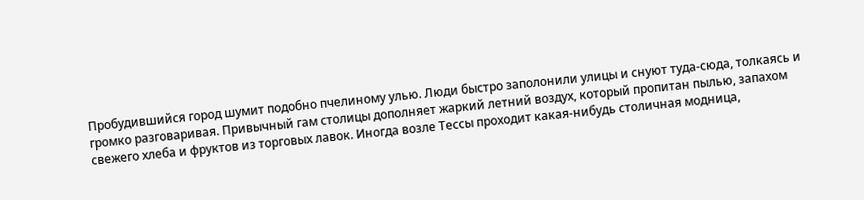Пробудившийся город шумит подобно пчелиному улью. Люди быстро заполонили улицы и снуют туда-сюда, толкаясь и громко разговаривая. Привычный гам столицы дополняет жаркий летний воздух, который пропитан пылью, запахом свежего хлеба и фруктов из торговых лавок. Иногда возле Тессы проходит какая-нибудь столичная модница,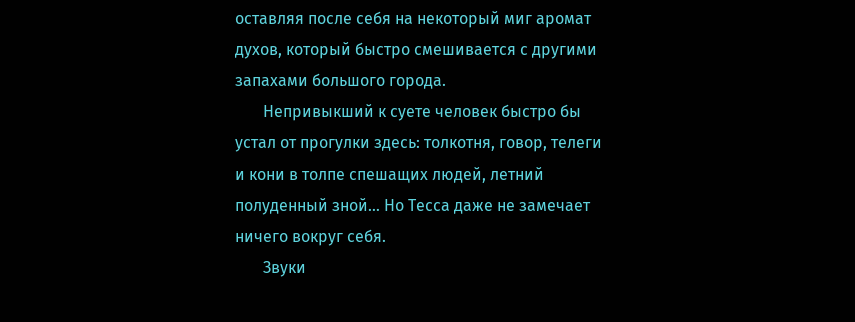оставляя после себя на некоторый миг аромат духов, который быстро смешивается с другими запахами большого города.
       Непривыкший к суете человек быстро бы устал от прогулки здесь: толкотня, говор, телеги и кони в толпе спешащих людей, летний полуденный зной… Но Тесса даже не замечает ничего вокруг себя.
       Звуки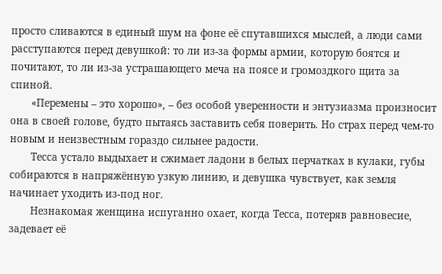просто сливаются в единый шум на фоне её спутавшихся мыслей, а люди сами расступаются перед девушкой: то ли из-за формы армии, которую боятся и почитают, то ли из-за устрашающего меча на поясе и громоздкого щита за спиной.
       «Перемены – это хорошо», – без особой уверенности и энтузиазма произносит она в своей голове, будто пытаясь заставить себя поверить. Но страх перед чем-то новым и неизвестным гораздо сильнее радости.
       Тесса устало выдыхает и сжимает ладони в белых перчатках в кулаки, губы собираются в напряжённую узкую линию, и девушка чувствует, как земля начинает уходить из-под ног.
       Незнакомая женщина испуганно охает, когда Тесса, потеряв равновесие, задевает её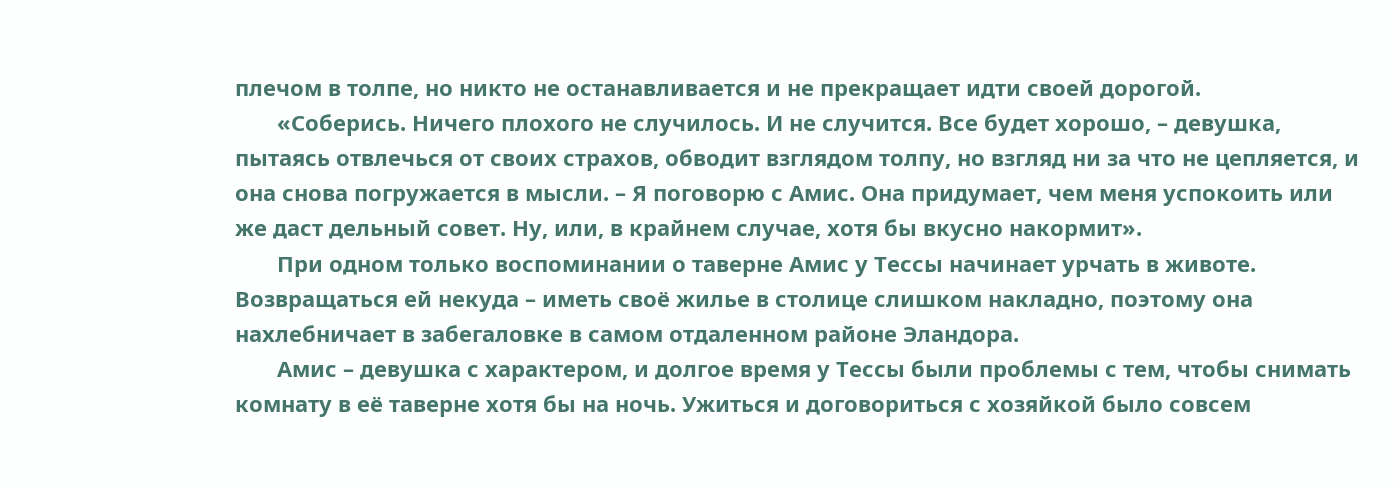плечом в толпе, но никто не останавливается и не прекращает идти своей дорогой.
       «Соберись. Ничего плохого не случилось. И не случится. Все будет хорошо, – девушка, пытаясь отвлечься от своих страхов, обводит взглядом толпу, но взгляд ни за что не цепляется, и она снова погружается в мысли. – Я поговорю с Амис. Она придумает, чем меня успокоить или же даст дельный совет. Ну, или, в крайнем случае, хотя бы вкусно накормит».
       При одном только воспоминании о таверне Амис у Тессы начинает урчать в животе. Возвращаться ей некуда – иметь своё жилье в столице слишком накладно, поэтому она нахлебничает в забегаловке в самом отдаленном районе Эландора.
       Амис – девушка с характером, и долгое время у Тессы были проблемы с тем, чтобы снимать комнату в её таверне хотя бы на ночь. Ужиться и договориться с хозяйкой было совсем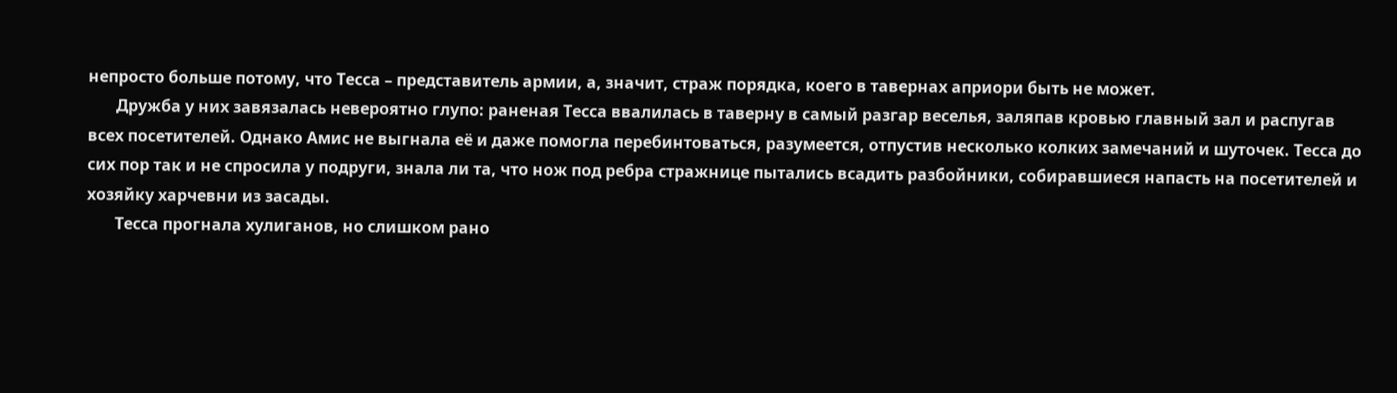непросто больше потому, что Тесса – представитель армии, а, значит, страж порядка, коего в тавернах априори быть не может.
       Дружба у них завязалась невероятно глупо: раненая Тесса ввалилась в таверну в самый разгар веселья, заляпав кровью главный зал и распугав всех посетителей. Однако Амис не выгнала её и даже помогла перебинтоваться, разумеется, отпустив несколько колких замечаний и шуточек. Тесса до сих пор так и не спросила у подруги, знала ли та, что нож под ребра стражнице пытались всадить разбойники, собиравшиеся напасть на посетителей и хозяйку харчевни из засады.
       Тесса прогнала хулиганов, но слишком рано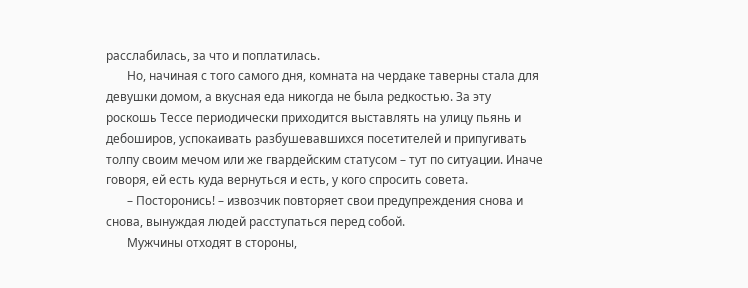расслабилась, за что и поплатилась.
       Но, начиная с того самого дня, комната на чердаке таверны стала для девушки домом, а вкусная еда никогда не была редкостью. За эту роскошь Тессе периодически приходится выставлять на улицу пьянь и дебоширов, успокаивать разбушевавшихся посетителей и припугивать толпу своим мечом или же гвардейским статусом – тут по ситуации. Иначе говоря, ей есть куда вернуться и есть, у кого спросить совета.
       – Посторонись! – извозчик повторяет свои предупреждения снова и снова, вынуждая людей расступаться перед собой.
       Мужчины отходят в стороны,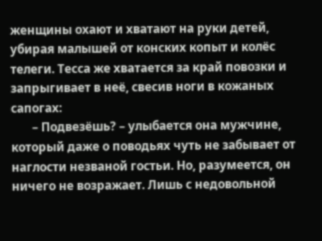женщины охают и хватают на руки детей, убирая малышей от конских копыт и колёс телеги. Тесса же хватается за край повозки и запрыгивает в неё, свесив ноги в кожаных сапогах:
       – Подвезёшь? – улыбается она мужчине, который даже о поводьях чуть не забывает от наглости незваной гостьи. Но, разумеется, он ничего не возражает. Лишь с недовольной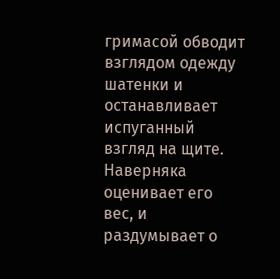гримасой обводит взглядом одежду шатенки и останавливает испуганный взгляд на щите. Наверняка оценивает его вес, и раздумывает о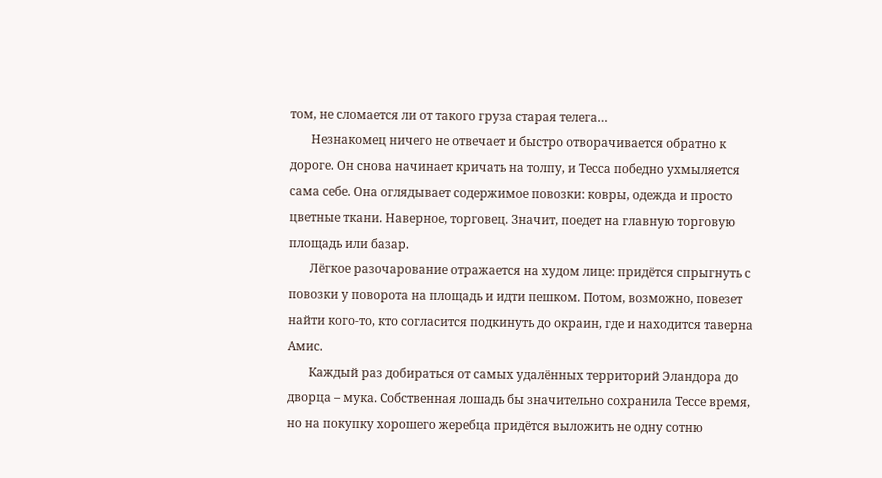том, не сломается ли от такого груза старая телега…
       Незнакомец ничего не отвечает и быстро отворачивается обратно к дороге. Он снова начинает кричать на толпу, и Тесса победно ухмыляется сама себе. Она оглядывает содержимое повозки: ковры, одежда и просто цветные ткани. Наверное, торговец. Значит, поедет на главную торговую площадь или базар.
       Лёгкое разочарование отражается на худом лице: придётся спрыгнуть с повозки у поворота на площадь и идти пешком. Потом, возможно, повезет найти кого-то, кто согласится подкинуть до окраин, где и находится таверна Амис.
       Каждый раз добираться от самых удалённых территорий Эландора до дворца – мука. Собственная лошадь бы значительно сохранила Тессе время, но на покупку хорошего жеребца придётся выложить не одну сотню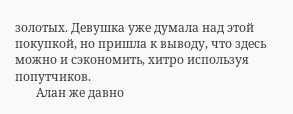золотых. Девушка уже думала над этой покупкой, но пришла к выводу, что здесь можно и сэкономить, хитро используя попутчиков.
       Алан же давно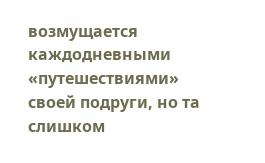возмущается каждодневными «путешествиями» своей подруги, но та слишком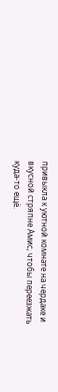привыкла к уютной комнате на чердаке и вкусной стряпне Амис, чтобы переезжать куда-то ещё.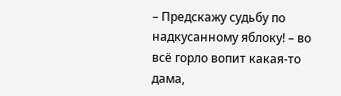– Предскажу судьбу по надкусанному яблоку! – во всё горло вопит какая-то дама,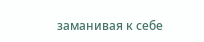заманивая к себе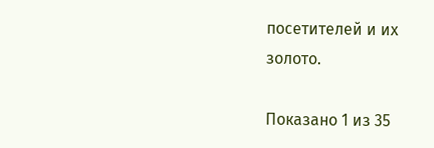посетителей и их золото.

Показано 1 из 35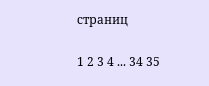страниц

1 2 3 4 ... 34 35